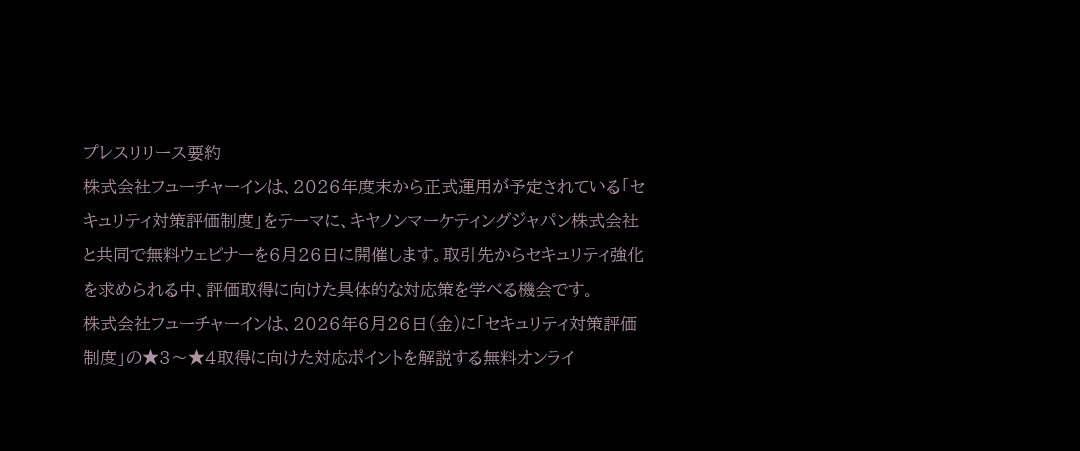プレスリリース要約
株式会社フューチャーインは、2026年度末から正式運用が予定されている「セキュリティ対策評価制度」をテーマに、キヤノンマーケティングジャパン株式会社と共同で無料ウェビナーを6月26日に開催します。取引先からセキュリティ強化を求められる中、評価取得に向けた具体的な対応策を学べる機会です。
株式会社フューチャーインは、2026年6月26日(金)に「セキュリティ対策評価制度」の★3〜★4取得に向けた対応ポイントを解説する無料オンライ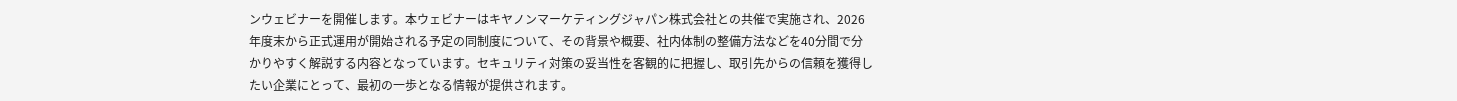ンウェビナーを開催します。本ウェビナーはキヤノンマーケティングジャパン株式会社との共催で実施され、2026年度末から正式運用が開始される予定の同制度について、その背景や概要、社内体制の整備方法などを40分間で分かりやすく解説する内容となっています。セキュリティ対策の妥当性を客観的に把握し、取引先からの信頼を獲得したい企業にとって、最初の一歩となる情報が提供されます。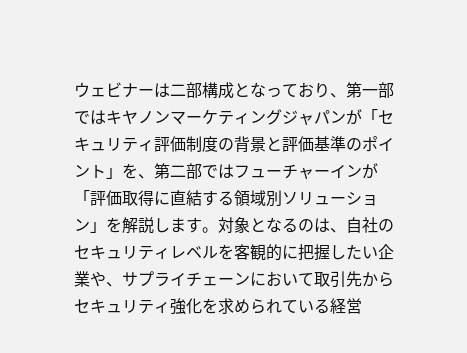ウェビナーは二部構成となっており、第一部ではキヤノンマーケティングジャパンが「セキュリティ評価制度の背景と評価基準のポイント」を、第二部ではフューチャーインが「評価取得に直結する領域別ソリューション」を解説します。対象となるのは、自社のセキュリティレベルを客観的に把握したい企業や、サプライチェーンにおいて取引先からセキュリティ強化を求められている経営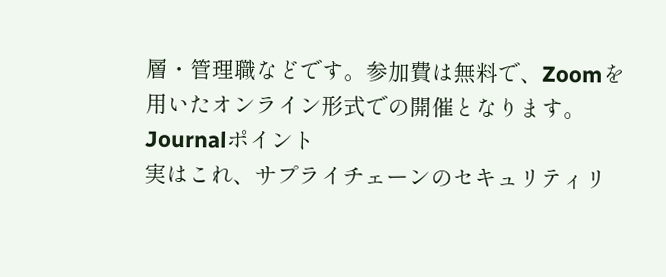層・管理職などです。参加費は無料で、Zoomを用いたオンライン形式での開催となります。
Journalポイント
実はこれ、サプライチェーンのセキュリティリ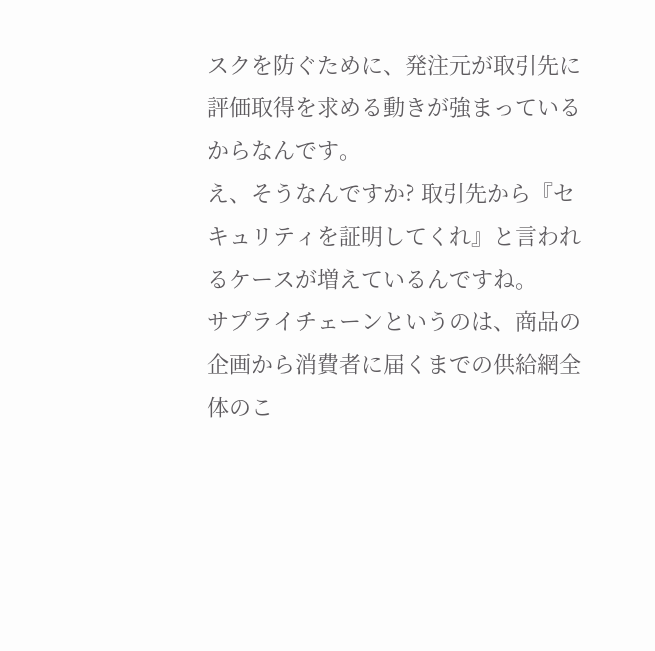スクを防ぐために、発注元が取引先に評価取得を求める動きが強まっているからなんです。
え、そうなんですか? 取引先から『セキュリティを証明してくれ』と言われるケースが増えているんですね。
サプライチェーンというのは、商品の企画から消費者に届くまでの供給網全体のこ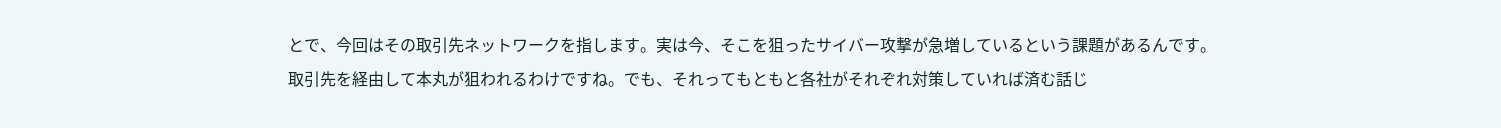とで、今回はその取引先ネットワークを指します。実は今、そこを狙ったサイバー攻撃が急増しているという課題があるんです。
取引先を経由して本丸が狙われるわけですね。でも、それってもともと各社がそれぞれ対策していれば済む話じ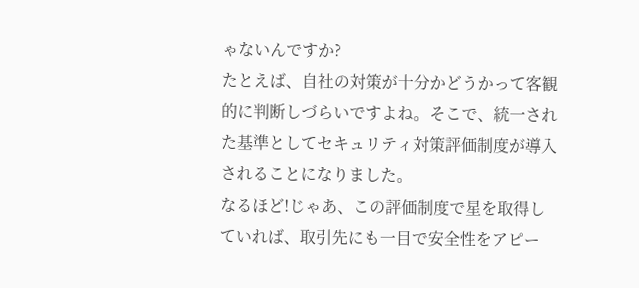ゃないんですか?
たとえば、自社の対策が十分かどうかって客観的に判断しづらいですよね。そこで、統一された基準としてセキュリティ対策評価制度が導入されることになりました。
なるほど!じゃあ、この評価制度で星を取得していれば、取引先にも一目で安全性をアピー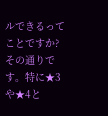ルできるってことですか?
その通りです。特に★3や★4と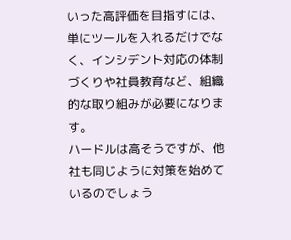いった高評価を目指すには、単にツールを入れるだけでなく、インシデント対応の体制づくりや社員教育など、組織的な取り組みが必要になります。
ハードルは高そうですが、他社も同じように対策を始めているのでしょう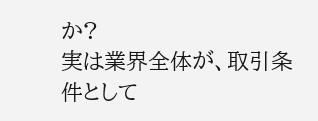か?
実は業界全体が、取引条件として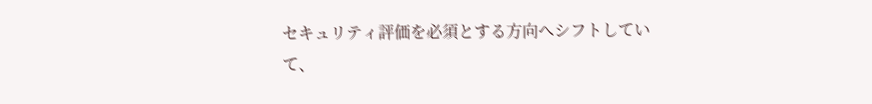セキュリティ評価を必須とする方向へシフトしていて、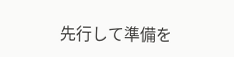先行して準備を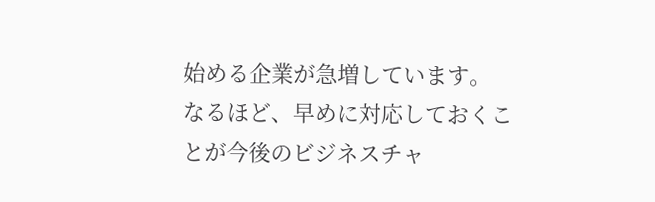始める企業が急増しています。
なるほど、早めに対応しておくことが今後のビジネスチャ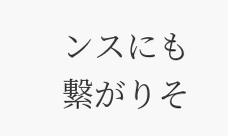ンスにも繋がりそ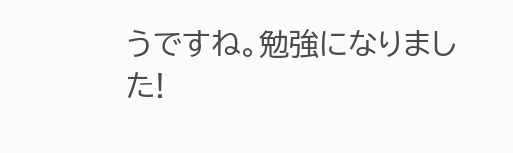うですね。勉強になりました!